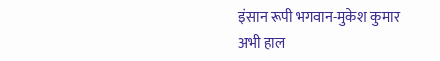इंसान रूपी भगवान-मुकेश कुमार
अभी हाल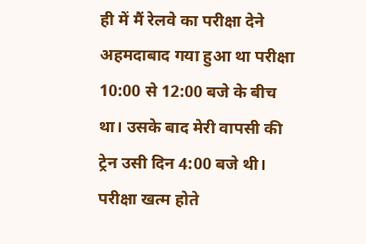ही में मैं रेलवे का परीक्षा देने अहमदाबाद गया हुआ था परीक्षा 10:00 से 12:00 बजे के बीच था। उसके बाद मेरी वापसी की ट्रेन उसी दिन 4:00 बजे थी। परीक्षा खत्म होते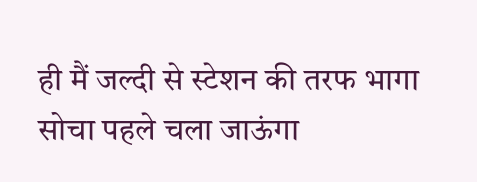ही मैं जल्दी से स्टेशन की तरफ भागा सोचा पहले चला जाऊंगा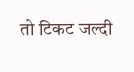तो टिकट जल्दी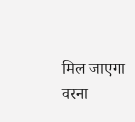मिल जाएगा वरना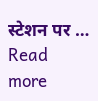स्टेशन पर … Read more